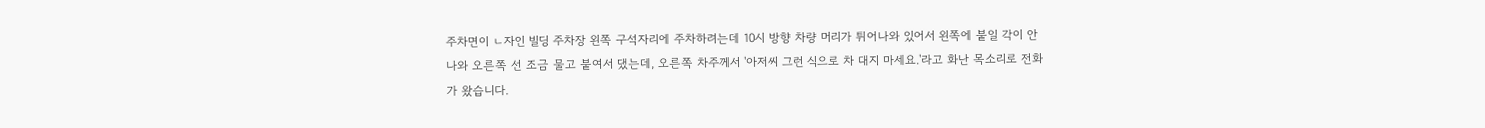주차면이 ㄴ자인 빌딩 주차장 왼쪽 구석자리에 주차하려는데 10시 방향 차량 머리가 튀어나와 있어서 왼쪽에 붙일 각이 안 나와 오른쪽 선 조금 물고 붙여서 댔는데, 오른쪽 차주께서 '아저씨 그런 식으로 차 대지 마세요.'라고 화난 목소리로 전화가 왔습니다.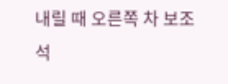내릴 때 오른쪽 차 보조석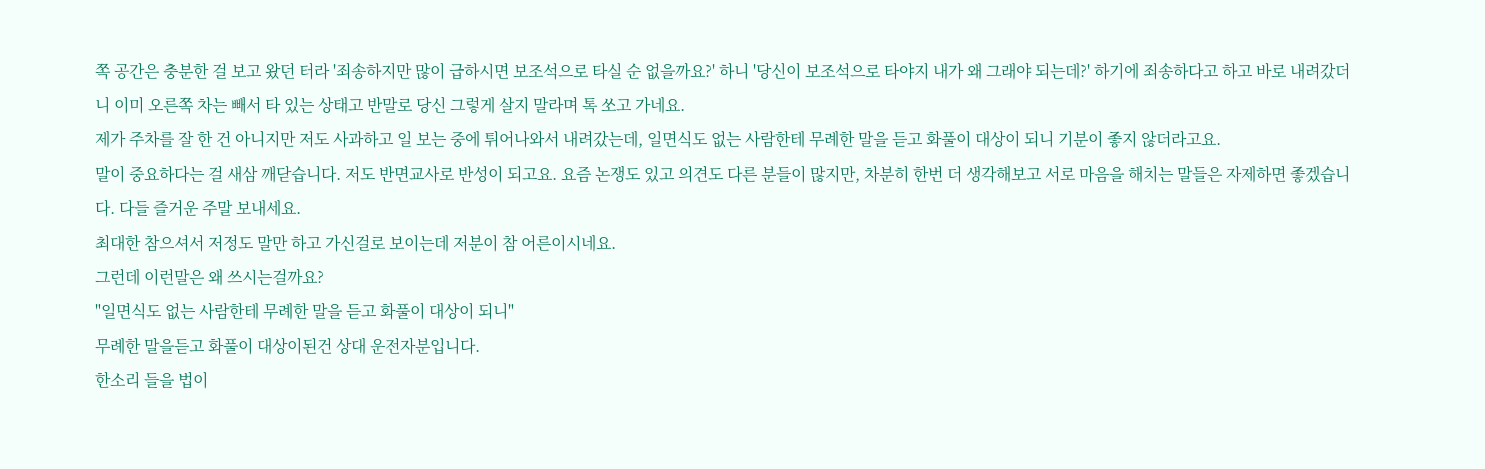쪽 공간은 충분한 걸 보고 왔던 터라 '죄송하지만 많이 급하시면 보조석으로 타실 순 없을까요?' 하니 '당신이 보조석으로 타야지 내가 왜 그래야 되는데?' 하기에 죄송하다고 하고 바로 내려갔더니 이미 오른쪽 차는 빼서 타 있는 상태고 반말로 당신 그렇게 살지 말라며 톡 쏘고 가네요.
제가 주차를 잘 한 건 아니지만 저도 사과하고 일 보는 중에 튀어나와서 내려갔는데, 일면식도 없는 사람한테 무례한 말을 듣고 화풀이 대상이 되니 기분이 좋지 않더라고요.
말이 중요하다는 걸 새삼 깨닫습니다. 저도 반면교사로 반성이 되고요. 요즘 논쟁도 있고 의견도 다른 분들이 많지만, 차분히 한번 더 생각해보고 서로 마음을 해치는 말들은 자제하면 좋겠습니다. 다들 즐거운 주말 보내세요.
최대한 참으셔서 저정도 말만 하고 가신걸로 보이는데 저분이 참 어른이시네요.
그런데 이런말은 왜 쓰시는걸까요?
"일면식도 없는 사람한테 무례한 말을 듣고 화풀이 대상이 되니"
무례한 말을듣고 화풀이 대상이된건 상대 운전자분입니다.
한소리 들을 법이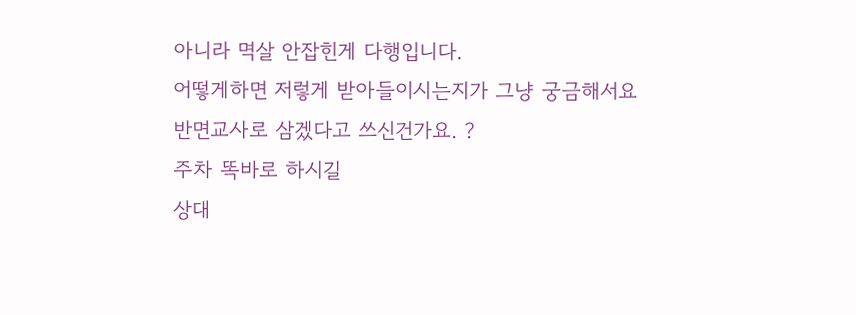아니라 멱살 안잡힌게 다행입니다.
어떻게하면 저렇게 받아들이시는지가 그냥 궁금해서요
반면교사로 삼겠다고 쓰신건가요. ?
주차 똑바로 하시길
상대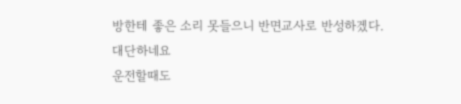방한테 좋은 소리 못들으니 반면교사로 반성하겠다.
대단하네요
운전할때도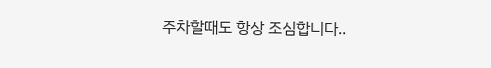주차할때도 항상 조심합니다..